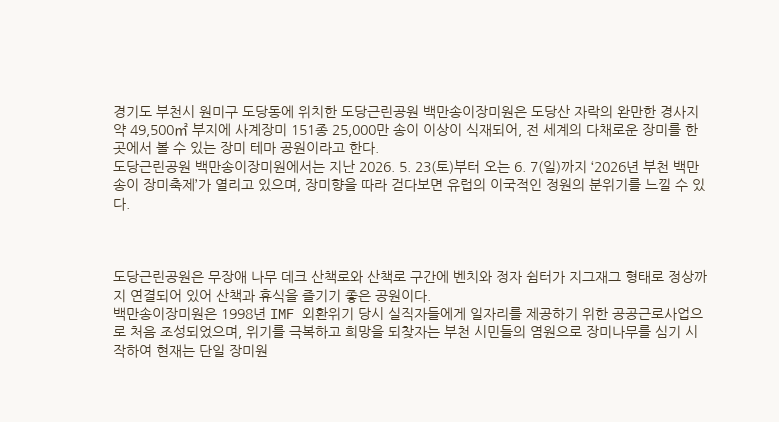경기도 부천시 원미구 도당동에 위치한 도당근린공원 백만송이장미원은 도당산 자락의 완만한 경사지 약 49,500㎡ 부지에 사계장미 151종 25,000만 송이 이상이 식재되어, 전 세계의 다채로운 장미를 한곳에서 볼 수 있는 장미 테마 공원이라고 한다.
도당근린공원 백만송이장미원에서는 지난 2026. 5. 23(토)부터 오는 6. 7(일)까지 ‘2026년 부천 백만송이 장미축제’가 열리고 있으며, 장미향을 따라 걷다보면 유럽의 이국적인 정원의 분위기를 느낄 수 있다.



도당근린공원은 무장애 나무 데크 산책로와 산책로 구간에 벤치와 정자 쉼터가 지그재그 형태로 정상까지 연결되어 있어 산책과 휴식을 즐기기 좋은 공원이다.
백만송이장미원은 1998년 IMF 외환위기 당시 실직자들에게 일자리를 제공하기 위한 공공근로사업으로 처음 조성되었으며, 위기를 극복하고 희망을 되찾자는 부천 시민들의 염원으로 장미나무를 심기 시작하여 현재는 단일 장미원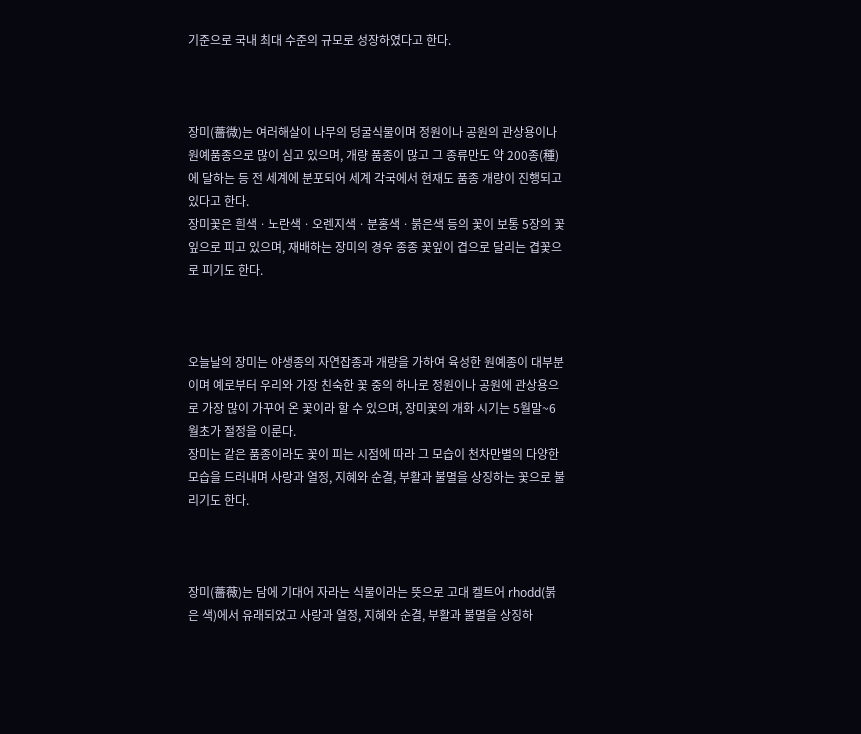기준으로 국내 최대 수준의 규모로 성장하였다고 한다.



장미(薔微)는 여러해살이 나무의 덩굴식물이며 정원이나 공원의 관상용이나 원예품종으로 많이 심고 있으며, 개량 품종이 많고 그 종류만도 약 200종(種)에 달하는 등 전 세계에 분포되어 세계 각국에서 현재도 품종 개량이 진행되고 있다고 한다.
장미꽃은 흰색ㆍ노란색ㆍ오렌지색ㆍ분홍색ㆍ붉은색 등의 꽃이 보통 5장의 꽃잎으로 피고 있으며, 재배하는 장미의 경우 종종 꽃잎이 겹으로 달리는 겹꽃으로 피기도 한다.



오늘날의 장미는 야생종의 자연잡종과 개량을 가하여 육성한 원예종이 대부분이며 예로부터 우리와 가장 친숙한 꽃 중의 하나로 정원이나 공원에 관상용으로 가장 많이 가꾸어 온 꽃이라 할 수 있으며, 장미꽃의 개화 시기는 5월말~6월초가 절정을 이룬다.
장미는 같은 품종이라도 꽃이 피는 시점에 따라 그 모습이 천차만별의 다양한 모습을 드러내며 사랑과 열정, 지혜와 순결, 부활과 불멸을 상징하는 꽃으로 불리기도 한다.



장미(薔薇)는 담에 기대어 자라는 식물이라는 뜻으로 고대 켈트어 rhodd(붉은 색)에서 유래되었고 사랑과 열정, 지혜와 순결, 부활과 불멸을 상징하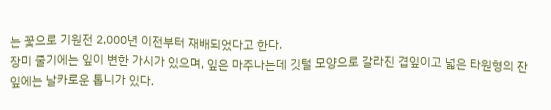는 꽃으로 기원전 2,000년 이전부터 재배되었다고 한다.
장미 줄기에는 잎이 변한 가시가 있으며, 잎은 마주나는데 깃털 모양으로 갈라진 겹잎이고 넓은 타원형의 잔잎에는 날카로운 톱니가 있다.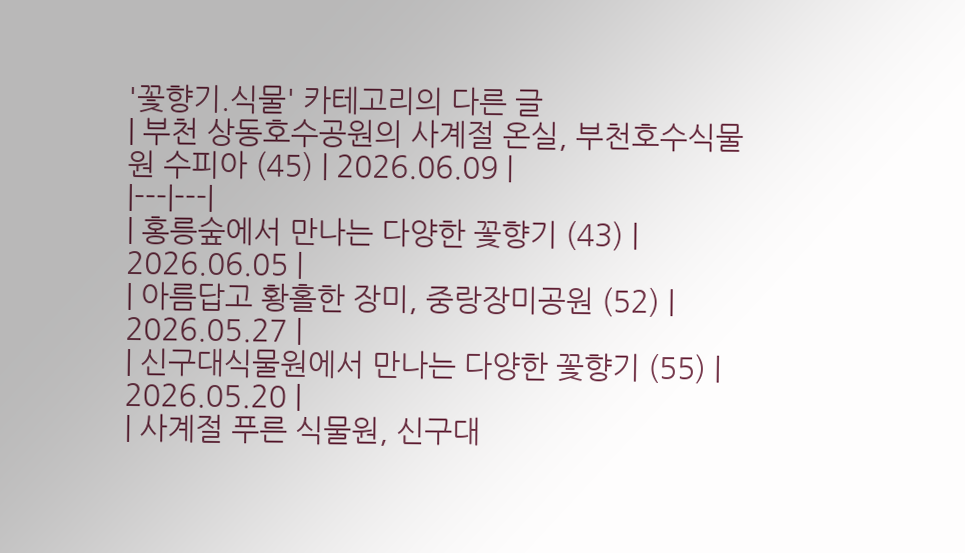'꽃향기.식물' 카테고리의 다른 글
| 부천 상동호수공원의 사계절 온실, 부천호수식물원 수피아 (45) | 2026.06.09 |
|---|---|
| 홍릉숲에서 만나는 다양한 꽃향기 (43) | 2026.06.05 |
| 아름답고 황홀한 장미, 중랑장미공원 (52) | 2026.05.27 |
| 신구대식물원에서 만나는 다양한 꽃향기 (55) | 2026.05.20 |
| 사계절 푸른 식물원, 신구대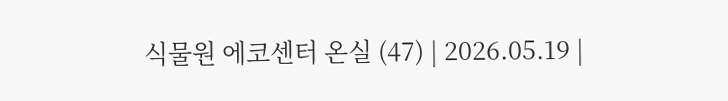식물원 에코센터 온실 (47) | 2026.05.19 |